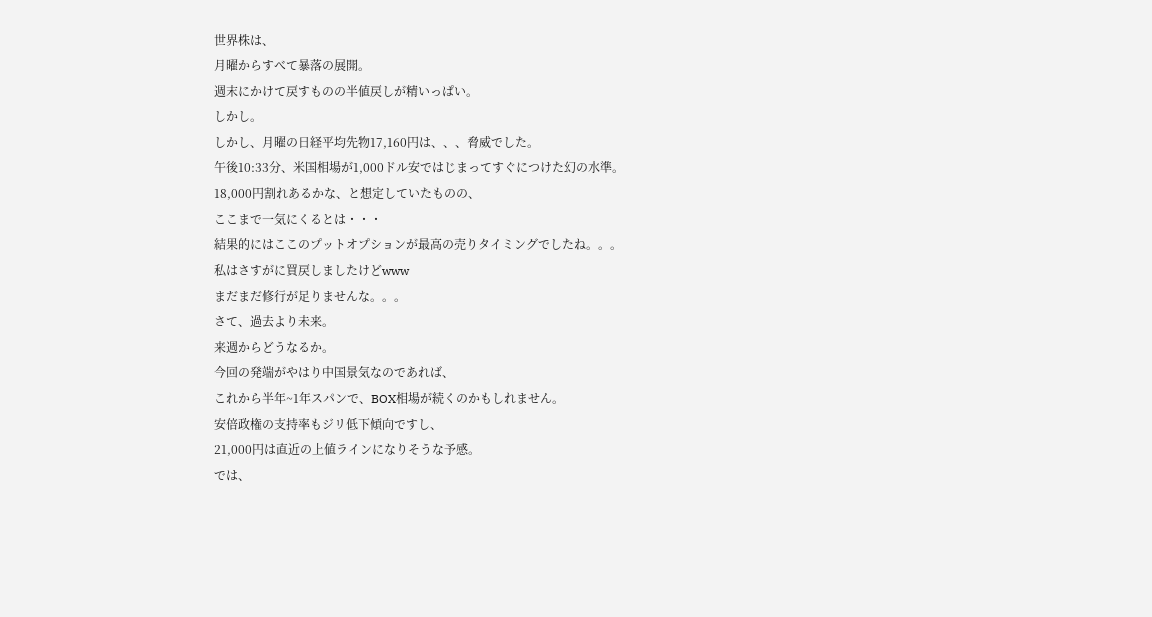世界株は、
月曜からすべて暴落の展開。
週末にかけて戻すものの半値戻しが精いっぱい。
しかし。
しかし、月曜の日経平均先物17,160円は、、、脅威でした。
午後10:33分、米国相場が1,000ドル安ではじまってすぐにつけた幻の水準。
18,000円割れあるかな、と想定していたものの、
ここまで一気にくるとは・・・
結果的にはここのプットオプションが最高の売りタイミングでしたね。。。
私はさすがに買戻しましたけどwww
まだまだ修行が足りませんな。。。
さて、過去より未来。
来週からどうなるか。
今回の発端がやはり中国景気なのであれば、
これから半年~1年スパンで、BOX相場が続くのかもしれません。
安倍政権の支持率もジリ低下傾向ですし、
21,000円は直近の上値ラインになりそうな予感。
では、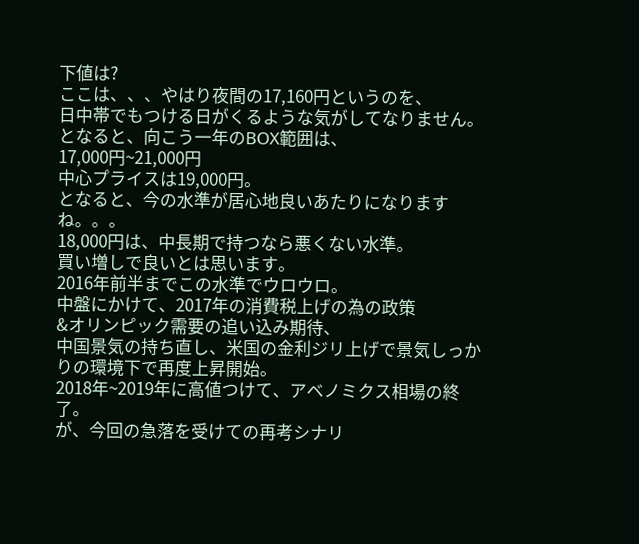下値は?
ここは、、、やはり夜間の17,160円というのを、
日中帯でもつける日がくるような気がしてなりません。
となると、向こう一年のBOX範囲は、
17,000円~21,000円
中心プライスは19,000円。
となると、今の水準が居心地良いあたりになりますね。。。
18,000円は、中長期で持つなら悪くない水準。
買い増しで良いとは思います。
2016年前半までこの水準でウロウロ。
中盤にかけて、2017年の消費税上げの為の政策
&オリンピック需要の追い込み期待、
中国景気の持ち直し、米国の金利ジリ上げで景気しっかりの環境下で再度上昇開始。
2018年~2019年に高値つけて、アベノミクス相場の終了。
が、今回の急落を受けての再考シナリ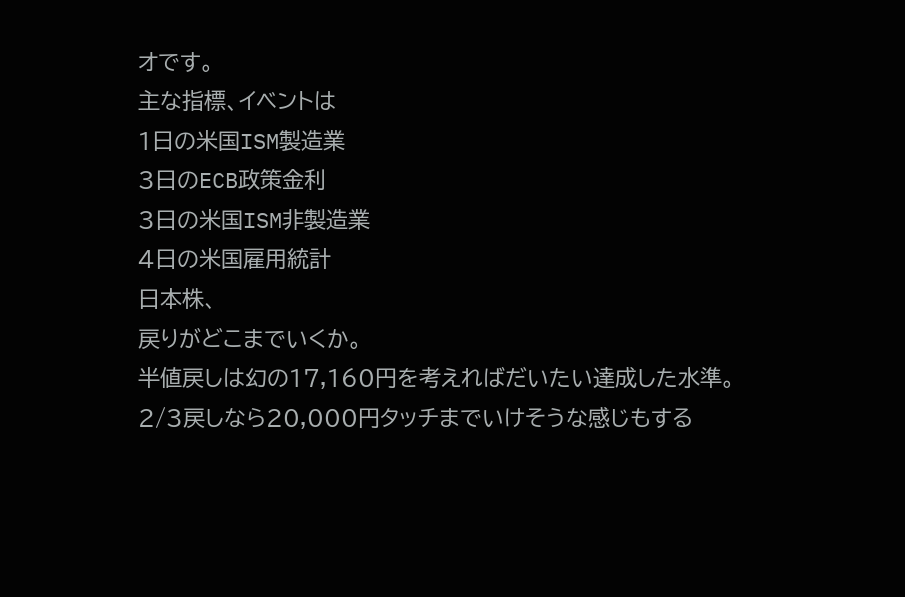オです。
主な指標、イベントは
1日の米国ISM製造業
3日のECB政策金利
3日の米国ISM非製造業
4日の米国雇用統計
日本株、
戻りがどこまでいくか。
半値戻しは幻の17,160円を考えればだいたい達成した水準。
2/3戻しなら20,000円タッチまでいけそうな感じもする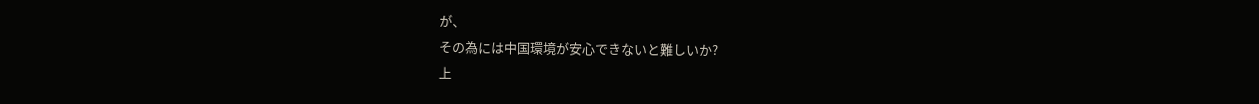が、
その為には中国環境が安心できないと難しいか?
上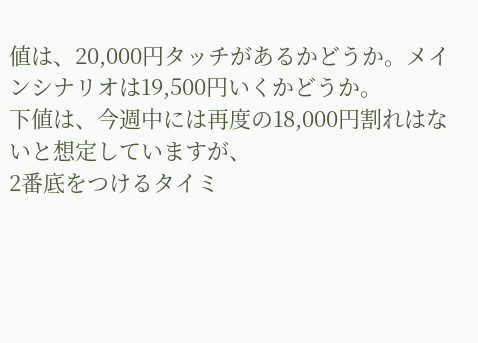値は、20,000円タッチがあるかどうか。メインシナリオは19,500円いくかどうか。
下値は、今週中には再度の18,000円割れはないと想定していますが、
2番底をつけるタイミ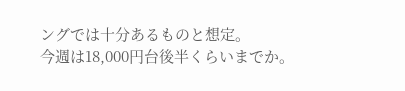ングでは十分あるものと想定。
今週は18,000円台後半くらいまでか。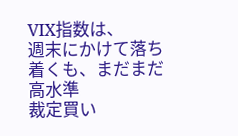VIX指数は、
週末にかけて落ち着くも、まだまだ高水準
裁定買い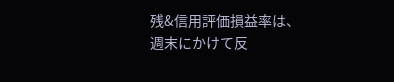残&信用評価損益率は、
週末にかけて反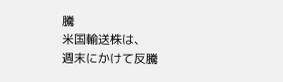騰
米国輸送株は、
週末にかけて反騰